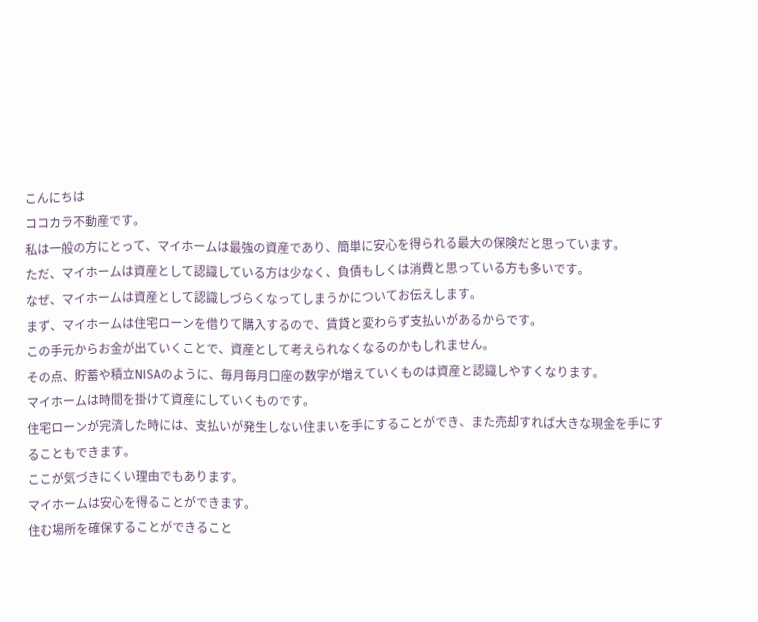こんにちは
ココカラ不動産です。
私は一般の方にとって、マイホームは最強の資産であり、簡単に安心を得られる最大の保険だと思っています。
ただ、マイホームは資産として認識している方は少なく、負債もしくは消費と思っている方も多いです。
なぜ、マイホームは資産として認識しづらくなってしまうかについてお伝えします。
まず、マイホームは住宅ローンを借りて購入するので、賃貸と変わらず支払いがあるからです。
この手元からお金が出ていくことで、資産として考えられなくなるのかもしれません。
その点、貯蓄や積立NISAのように、毎月毎月口座の数字が増えていくものは資産と認識しやすくなります。
マイホームは時間を掛けて資産にしていくものです。
住宅ローンが完済した時には、支払いが発生しない住まいを手にすることができ、また売却すれば大きな現金を手にすることもできます。
ここが気づきにくい理由でもあります。
マイホームは安心を得ることができます。
住む場所を確保することができること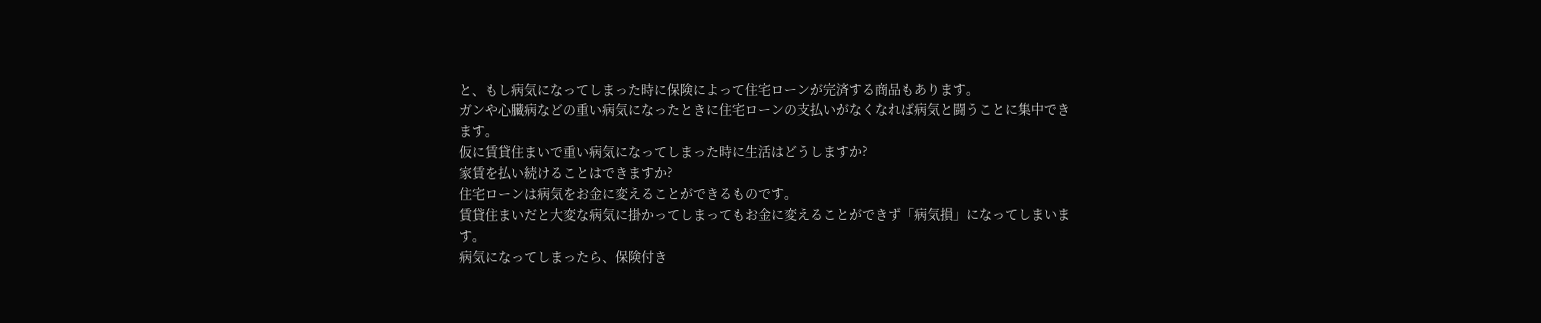と、もし病気になってしまった時に保険によって住宅ローンが完済する商品もあります。
ガンや心臓病などの重い病気になったときに住宅ローンの支払いがなくなれば病気と闘うことに集中できます。
仮に賃貸住まいで重い病気になってしまった時に生活はどうしますか?
家賃を払い続けることはできますか?
住宅ローンは病気をお金に変えることができるものです。
賃貸住まいだと大変な病気に掛かってしまってもお金に変えることができず「病気損」になってしまいます。
病気になってしまったら、保険付き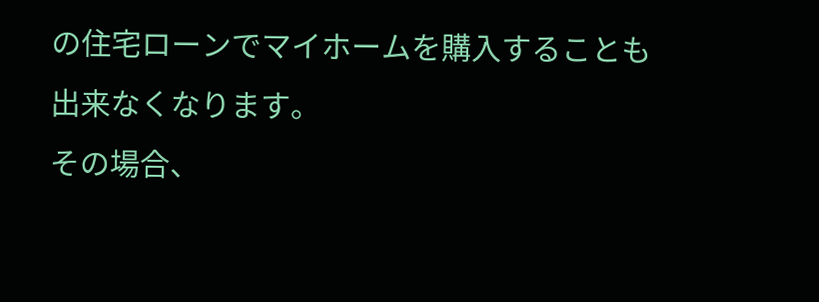の住宅ローンでマイホームを購入することも出来なくなります。
その場合、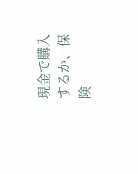現金で購入するか、保険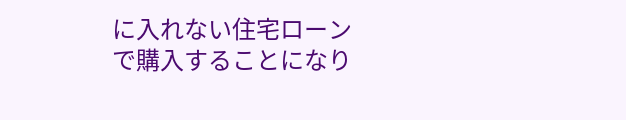に入れない住宅ローンで購入することになり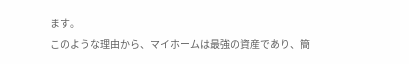ます。
このような理由から、マイホームは最強の資産であり、簡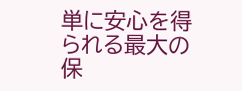単に安心を得られる最大の保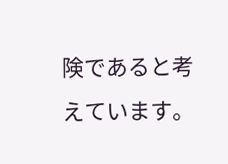険であると考えています。